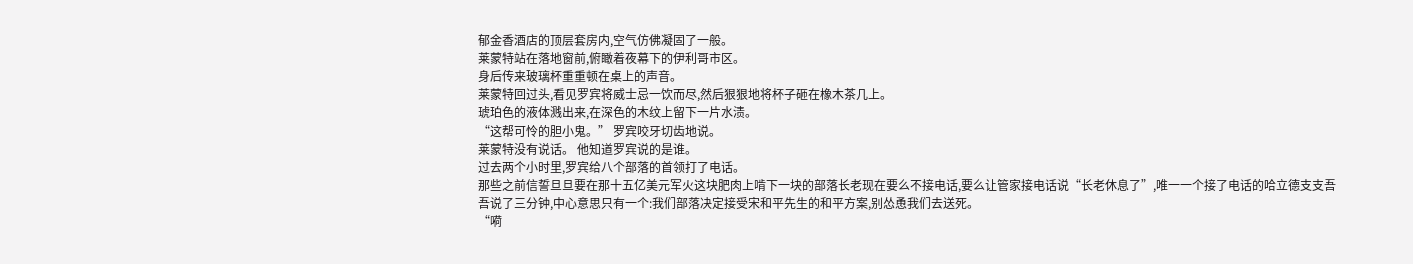郁金香酒店的顶层套房内,空气仿佛凝固了一般。
莱蒙特站在落地窗前,俯瞰着夜幕下的伊利哥市区。
身后传来玻璃杯重重顿在桌上的声音。
莱蒙特回过头,看见罗宾将威士忌一饮而尽,然后狠狠地将杯子砸在橡木茶几上。
琥珀色的液体溅出来,在深色的木纹上留下一片水渍。
“这帮可怜的胆小鬼。” 罗宾咬牙切齿地说。
莱蒙特没有说话。 他知道罗宾说的是谁。
过去两个小时里,罗宾给八个部落的首领打了电话。
那些之前信誓旦旦要在那十五亿美元军火这块肥肉上啃下一块的部落长老现在要么不接电话,要么让管家接电话说“长老休息了”,唯一一个接了电话的哈立德支支吾吾说了三分钟,中心意思只有一个:我们部落决定接受宋和平先生的和平方案,别怂恿我们去送死。
“嗬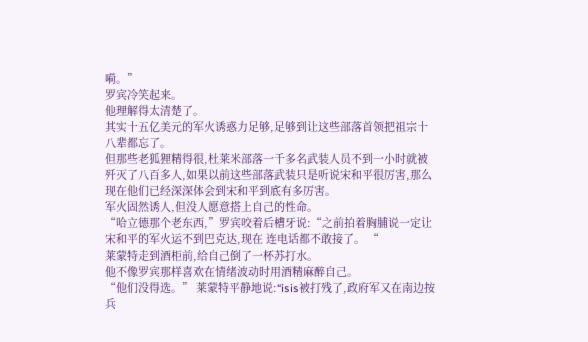嗬。”
罗宾冷笑起来。
他理解得太清楚了。
其实十五亿美元的军火诱惑力足够,足够到让这些部落首领把祖宗十八辈都忘了。
但那些老狐狸精得很,杜莱米部落一千多名武装人员不到一小时就被歼灭了八百多人,如果以前这些部落武装只是听说宋和平很厉害,那么现在他们已经深深体会到宋和平到底有多厉害。
军火固然诱人,但没人愿意搭上自己的性命。
“哈立德那个老东西,”罗宾咬着后槽牙说:“之前拍着胸脯说一定让宋和平的军火运不到巴克达,现在 连电话都不敢接了。 “
莱蒙特走到酒柜前,给自己倒了一杯苏打水。
他不像罗宾那样喜欢在情绪波动时用酒精麻醉自己。
“他们没得选。” 莱蒙特平静地说:“isis被打残了,政府军又在南边按兵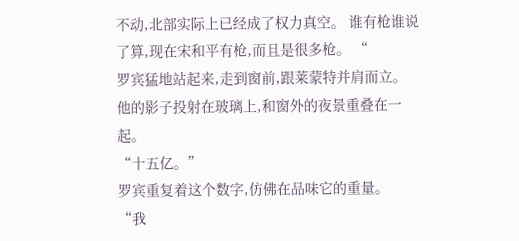不动,北部实际上已经成了权力真空。 谁有枪谁说了算,现在宋和平有枪,而且是很多枪。 “
罗宾猛地站起来,走到窗前,跟莱蒙特并肩而立。
他的影子投射在玻璃上,和窗外的夜景重叠在一起。
“十五亿。”
罗宾重复着这个数字,仿佛在品味它的重量。
“我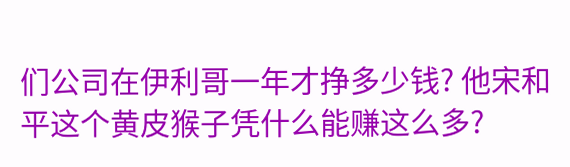们公司在伊利哥一年才挣多少钱? 他宋和平这个黄皮猴子凭什么能赚这么多?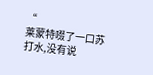“
莱蒙特啜了一口苏打水,没有说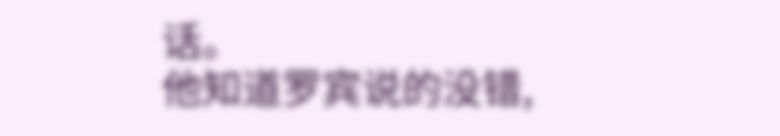话。
他知道罗宾说的没错,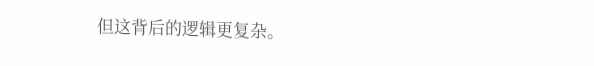但这背后的逻辑更复杂。